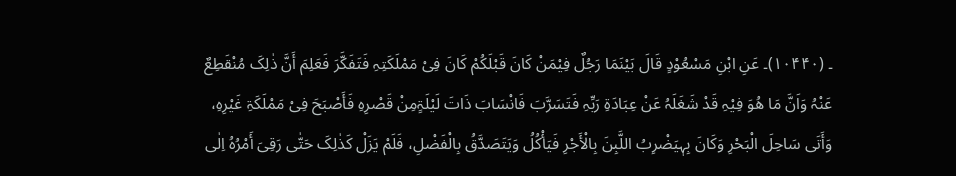۔ (۱۰۴۴۰)۔ عَنِ ابْنِ مَسْعُوْدٍ قَالَ بَیْنَمَا رَجُلٌ فِیْمَنْ کَانَ قَبْلَکُمْ کَانَ فِیْ مَمْلَکَتِہِ فَتَفَکَّرَ فَعَلِمَ أَنَّ ذٰلِکَ مُنْقَطِعٌ عَنْہُ وَاَنَّ مَا ھُوَ فِیْہِ قَدْ شَغَلَہُ عَنْ عِبَادَۃِ رَبِّہِ فَتَسَرَّبَ فَانْسَابَ ذَاتَ لَیْلَۃٍمِنْ قَصْرِہِ فَأَصْبَحَ فِیْ مَمْلَکَۃِ غَیْرِہِ، وَأَتَی سَاحِلَ الْبَحْرِ وَکَانَ بِہٖیَضْرِبُ اللَّبِنَ بِالْأَجْرِ فَیَأْکُلُ وَیَتَصَدَّقُ بِالْفَضْلِ، فَلَمْ یَزَلْ کَذٰلِکَ حَتّٰی رَقِیَ أَمْرُہُ اِلٰی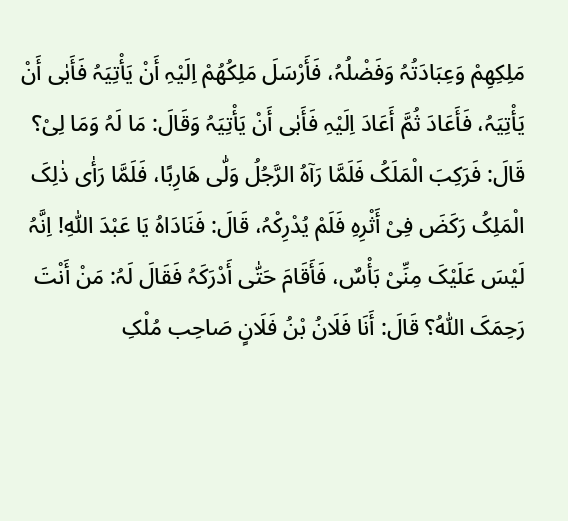مَلِکِھِمْ وَعِبَادَتُہُ وَفَضْلُہُ، فَأَرْسَلَ مَلِکُھُمْ اِلَیْہِ أَنْ یَأْتِیَہُ فَأَبٰی أَنْ یَأْتِیَہُ، فَأَعَادَ ثُمَّ أَعَادَ اِلَیْہِ فَأَبٰی أَنْ یَأْتِیَہُ وَقَالَ: مَا لَہُ وَمَا لِیْ؟ قَالَ: فَرَکِبَ الْمَلَکُ فَلَمَّا رَآہُ الرَّجُلُ وَلّٰی ھَارِبًا، فَلَمَّا رَأٰی ذٰلِکَ الْمَلِکُ رَکَضَ فِیْ أَثْرِہِ فَلَمْ یُدْرِکْہُ، قَالَ: فَنَادَاہُ یَا عَبْدَ اللّٰہِ! اِنَّہُ لَیْسَ عَلَیْکَ مِنِّیْ بَأْسٌ، فَأَقَامَ حَتّٰی أَدْرَکَہُ فَقَالَ لَہُ: مَنْ أَنْتَ رَحِمَکَ اللّٰہُ؟ قَالَ: أَنَا فَلَانُ بْنُ فَلَانٍ صَاحِب مُلْکِ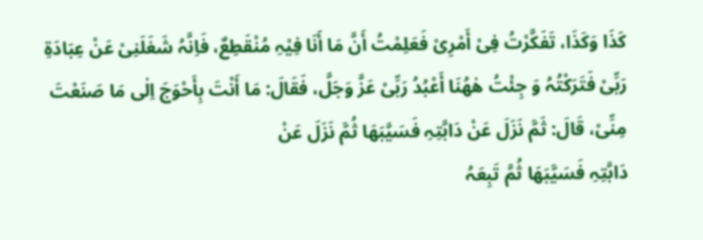کَذَا وَکَذَا، تَفَکَّرْتُ فِیْ أَمْرِیْ فَعَلِمْتُ أَنَّ مَا أَنَا فِیْہِ مُنْقَطِعٌ، فَاِنَّہُ شَغَلَنِیْ عَنْ عِبَادَۃِ رَبِّیْ فَتَرَکْتُہُ وَ جِئْتُ ھٰھُنَا أَعْبُدُ رَبِّیْ عَزَّ وَجَلَّ، فَقَالَ: مَا أَنْتَ بِأَحْوَجَ اِلٰی مَا صَنَعْتَ مِنِّیْ، قَالَ: ثَمَّ نَزَلَ عَنْ دَابَّتِہِ فَسَیَّبَھَا ثُمَّ نَزَلَ عَنْ
دَابَّتِہِ فَسَیَّبَھَا ثُمَّ تَبِعَہُ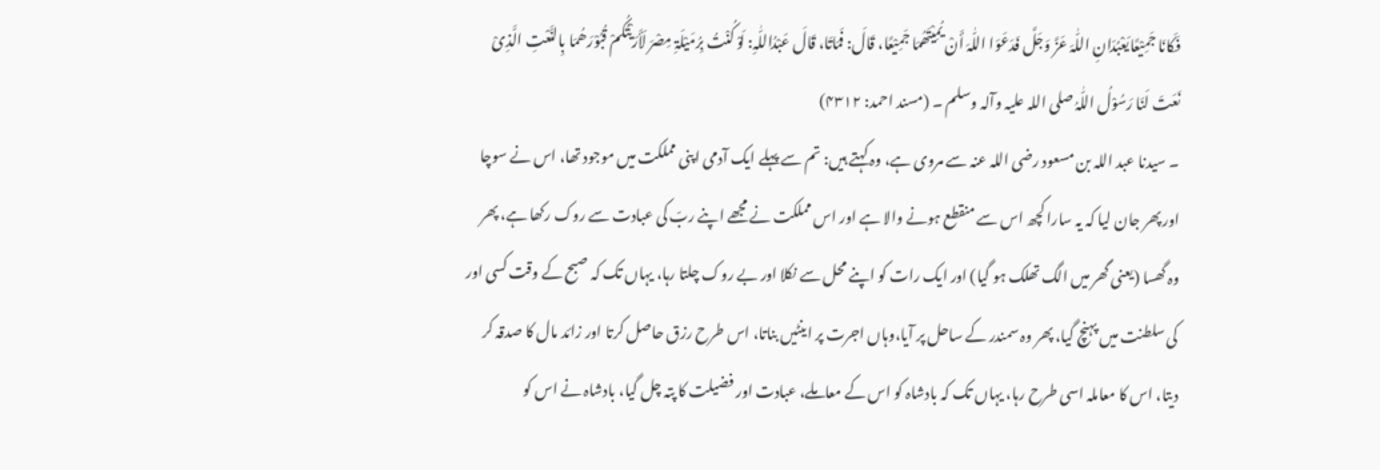فَکَانَا جَمِیْعًایَعْبُدَانِ اللّٰہَ عَزَّ وَجَلَّ فَدَعَوَا اللّٰہَ أَنْ یُمِیْتَھُمَا جَمِیْعًا، قَالَ: فَمَاتَا، قَالَ عَبْدُاللّٰہِ: لَوْ کُنْتُ بِرُمَیْلَۃِ مِصْرَ لَأَرَیْتُکُمْ قُبُوْرَھُمَا بِالنَّعْتِ الَّذِیْ نَعَتَ لَنَا رَسُوْلُ اللّٰہُ صلی اللہ علیہ وآلہ وسلم ۔ (مسند احمد: ۴۳۱۲)
۔ سیدنا عبد اللہ بن مسعود رضی اللہ عنہ سے مروی ہے، وہ کہتے ہیں: تم سے پہلے ایک آدمی اپنی مملکت میں موجود تھا، اس نے سوچا اور پھر جان لیا کہ یہ سارا کچھ اس سے منقطع ہونے والا ہے اور اس مملکت نے مجھے اپنے ربّ کی عبادت سے روک رکھا ہے، پھر وہ گھسا (یعنی گھر میں الگ تھلک ہو گیا) اور ایک رات کو اپنے محل سے نکلا اور بے روک چلتا رہا، یہاں تک کہ صبح کے وقت کسی اور کی سلطنت میں پہنچ گیا، پھر وہ سمندر کے ساحل پر آیا،وہاں اجرت پر اینٹیں بناتا، اس طرح رزق حاصل کرتا اور زائد مال کا صدقہ کر دیتا، اس کا معاملہ اسی طرح رہا، یہاں تک کہ بادشاہ کو اس کے معاملے، عبادت اور فضیلت کا پتہ چل گیا، بادشاہ نے اس کو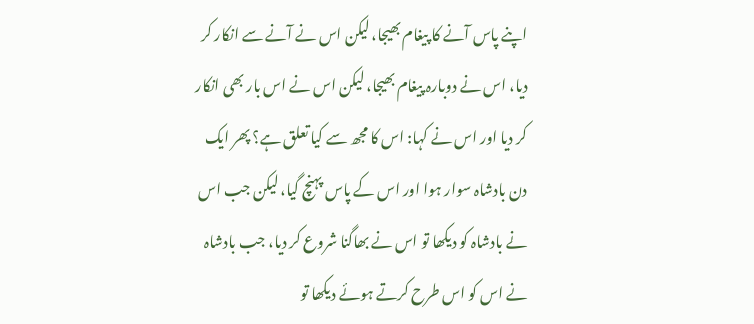اپنے پاس آنے کا پیغام بھیجا، لیکن اس نے آنے سے انکار کر دیا، اس نے دوبارہ پیغام بھیجا، لیکن اس نے اس بار بھی انکار کر دیا اور اس نے کہا: اس کا مجھ سے کیا تعلق ہے؟ پھر ایک دن بادشاہ سوار ہوا اور اس کے پاس پہنچ گیا، لیکن جب اس نے بادشاہ کو دیکھا تو اس نے بھاگنا شروع کر دیا، جب بادشاہ نے اس کو اس طرح کرتے ہوئے دیکھا تو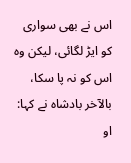اس نے بھی سواری کو ایڑ لگائی، لیکن وہ اس کو نہ پا سکا، بالآخر بادشاہ نے کہا: او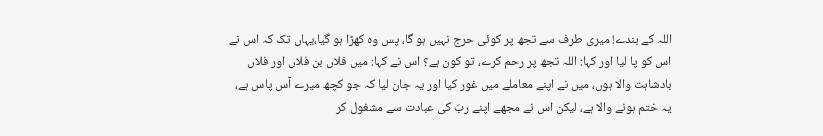اللہ کے بندے! میری طرف سے تجھ پر کوئی حرج نہیں ہو گا، پس وہ کھڑا ہو گیا،یہاں تک کہ اس نے اس کو پا لیا اور کہا: اللہ تجھ پر رحم کرے، تو کون ہے؟ اس نے کہا: میں فلاں بن فلاں اور فلاں بادشاہت والا ہوں، میں نے اپنے معاملے میں غور کیا اور یہ جان لیا کہ جو کچھ میرے آس پاس ہے، یہ ختم ہونے والا ہے، لیکن اس نے مجھے اپنے ربّ کی عبادت سے مشغول کر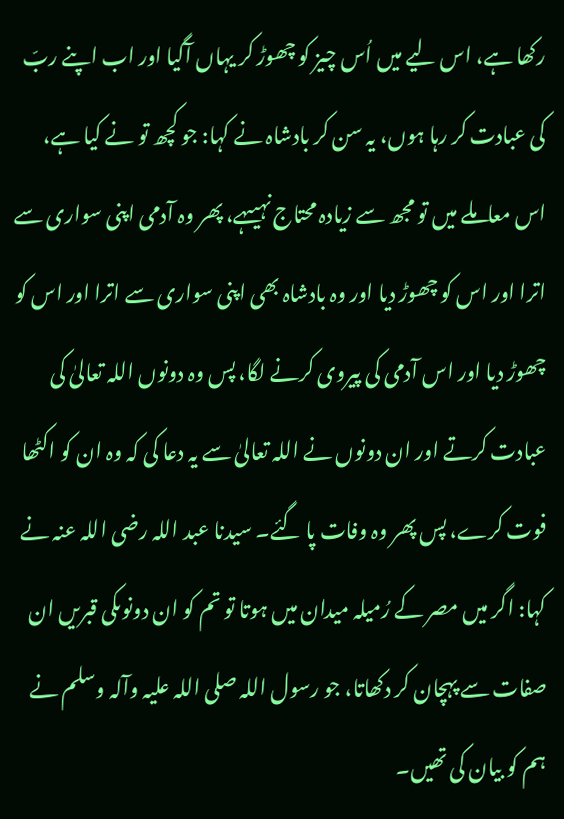رکھا ہے، اس لیے میں اُس چیز کو چھوڑ کر یہاں آگیا اور اب اپنے ربّ کی عبادت کر رہا ہوں، یہ سن کر بادشاہ نے کہا: جو کچھ تو نے کیا ہے، اس معاملے میں تو مجھ سے زیادہ محتاج نہیںہے، پھر وہ آدمی اپنی سواری سے اترا اور اس کو چھوڑ دیا اور وہ بادشاہ بھی اپنی سواری سے اترا اور اس کو چھوڑ دیا اور اس آدمی کی پیروی کرنے لگا، پس وہ دونوں اللہ تعالیٰ کی عبادت کرتے اور ان دونوں نے اللہ تعالیٰ سے یہ دعا کی کہ وہ ان کو اکٹھا فوت کرے، پس پھر وہ وفات پا گئے۔ سیدنا عبد اللہ رضی اللہ عنہ نے کہا: اگر میں مصر کے رُمیلہ میدان میں ہوتا تو تم کو ان دونوںکی قبریں ان صفات سے پہچان کر دکھاتا، جو رسول اللہ صلی اللہ علیہ وآلہ وسلم نے ہم کو بیان کی تھیں۔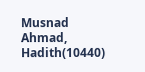Musnad Ahmad, Hadith(10440)